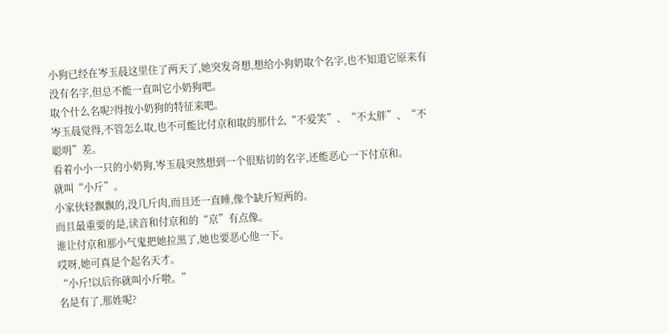小狗已经在岑玉晨这里住了两天了,她突发奇想,想给小狗奶取个名字,也不知道它原来有没有名字,但总不能一直叫它小奶狗吧。
取个什么名呢?得按小奶狗的特征来吧。
岑玉晨觉得,不管怎么取,也不可能比付京和取的那什么“不爱笑”、“不太胖”、“不聪明”差。
看着小小一只的小奶狗,岑玉晨突然想到一个很贴切的名字,还能恶心一下付京和。
就叫“小斤”。
小家伙轻飘飘的,没几斤肉,而且还一直睡,像个缺斤短两的。
而且最重要的是,读音和付京和的“京”有点像。
谁让付京和那小气鬼把她拉黑了,她也要恶心他一下。
哎呀,她可真是个起名天才。
“小斤!以后你就叫小斤啦。”
名是有了,那姓呢?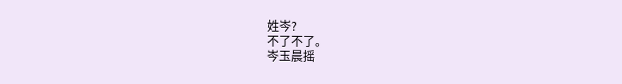姓岑?
不了不了。
岑玉晨摇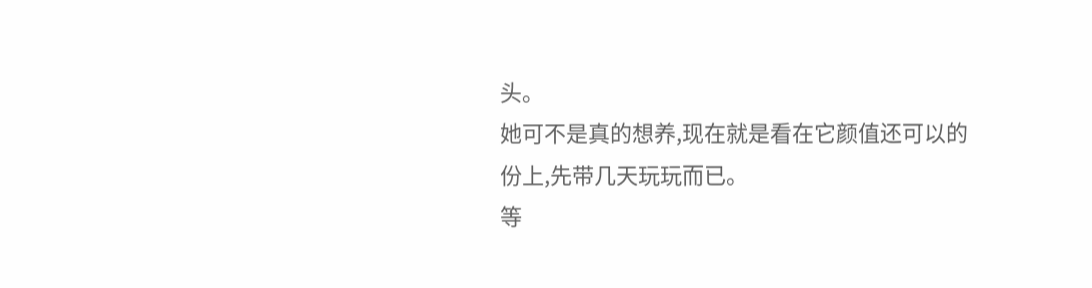头。
她可不是真的想养,现在就是看在它颜值还可以的份上,先带几天玩玩而已。
等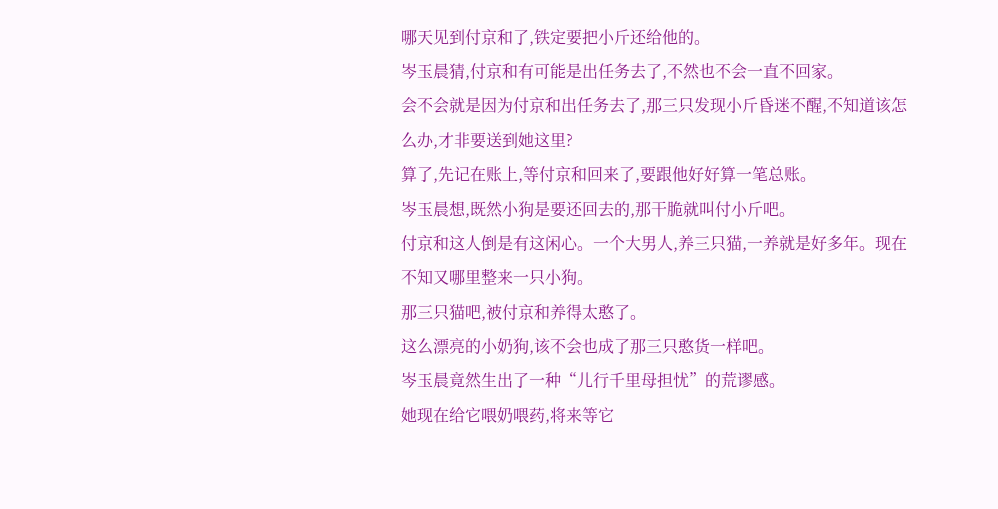哪天见到付京和了,铁定要把小斤还给他的。
岑玉晨猜,付京和有可能是出任务去了,不然也不会一直不回家。
会不会就是因为付京和出任务去了,那三只发现小斤昏迷不醒,不知道该怎么办,才非要送到她这里?
算了,先记在账上,等付京和回来了,要跟他好好算一笔总账。
岑玉晨想,既然小狗是要还回去的,那干脆就叫付小斤吧。
付京和这人倒是有这闲心。一个大男人,养三只猫,一养就是好多年。现在不知又哪里整来一只小狗。
那三只猫吧,被付京和养得太憨了。
这么漂亮的小奶狗,该不会也成了那三只憨货一样吧。
岑玉晨竟然生出了一种“儿行千里母担忧”的荒谬感。
她现在给它喂奶喂药,将来等它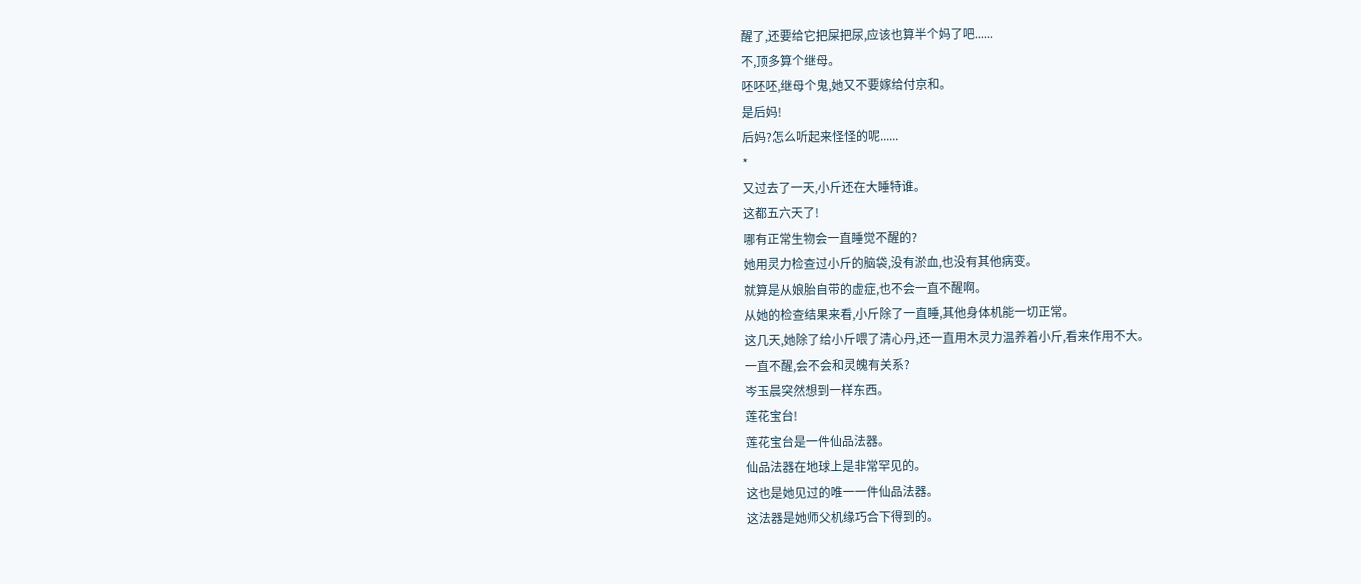醒了,还要给它把屎把尿,应该也算半个妈了吧......
不,顶多算个继母。
呸呸呸,继母个鬼,她又不要嫁给付京和。
是后妈!
后妈?怎么听起来怪怪的呢......
*
又过去了一天,小斤还在大睡特谁。
这都五六天了!
哪有正常生物会一直睡觉不醒的?
她用灵力检查过小斤的脑袋,没有淤血,也没有其他病变。
就算是从娘胎自带的虚症,也不会一直不醒啊。
从她的检查结果来看,小斤除了一直睡,其他身体机能一切正常。
这几天,她除了给小斤喂了清心丹,还一直用木灵力温养着小斤,看来作用不大。
一直不醒,会不会和灵魄有关系?
岑玉晨突然想到一样东西。
莲花宝台!
莲花宝台是一件仙品法器。
仙品法器在地球上是非常罕见的。
这也是她见过的唯一一件仙品法器。
这法器是她师父机缘巧合下得到的。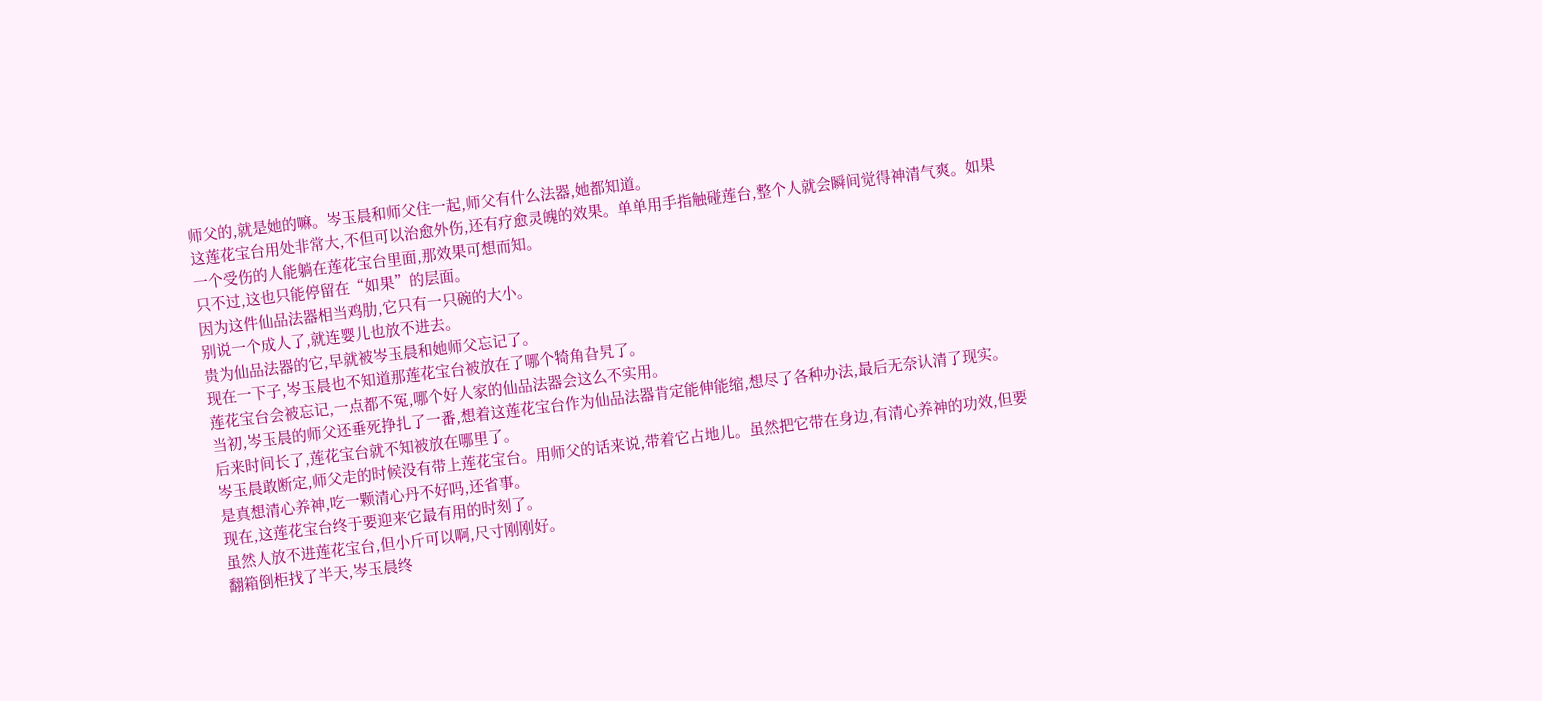师父的,就是她的嘛。岑玉晨和师父住一起,师父有什么法器,她都知道。
这莲花宝台用处非常大,不但可以治愈外伤,还有疗愈灵魄的效果。单单用手指触碰莲台,整个人就会瞬间觉得神清气爽。如果一个受伤的人能躺在莲花宝台里面,那效果可想而知。
只不过,这也只能停留在“如果”的层面。
因为这件仙品法器相当鸡肋,它只有一只碗的大小。
别说一个成人了,就连婴儿也放不进去。
贵为仙品法器的它,早就被岑玉晨和她师父忘记了。
现在一下子,岑玉晨也不知道那莲花宝台被放在了哪个犄角旮旯了。
莲花宝台会被忘记,一点都不冤,哪个好人家的仙品法器会这么不实用。
当初,岑玉晨的师父还垂死挣扎了一番,想着这莲花宝台作为仙品法器肯定能伸能缩,想尽了各种办法,最后无奈认清了现实。
后来时间长了,莲花宝台就不知被放在哪里了。
岑玉晨敢断定,师父走的时候没有带上莲花宝台。用师父的话来说,带着它占地儿。虽然把它带在身边,有清心养神的功效,但要是真想清心养神,吃一颗清心丹不好吗,还省事。
现在,这莲花宝台终于要迎来它最有用的时刻了。
虽然人放不进莲花宝台,但小斤可以啊,尺寸刚刚好。
翻箱倒柜找了半天,岑玉晨终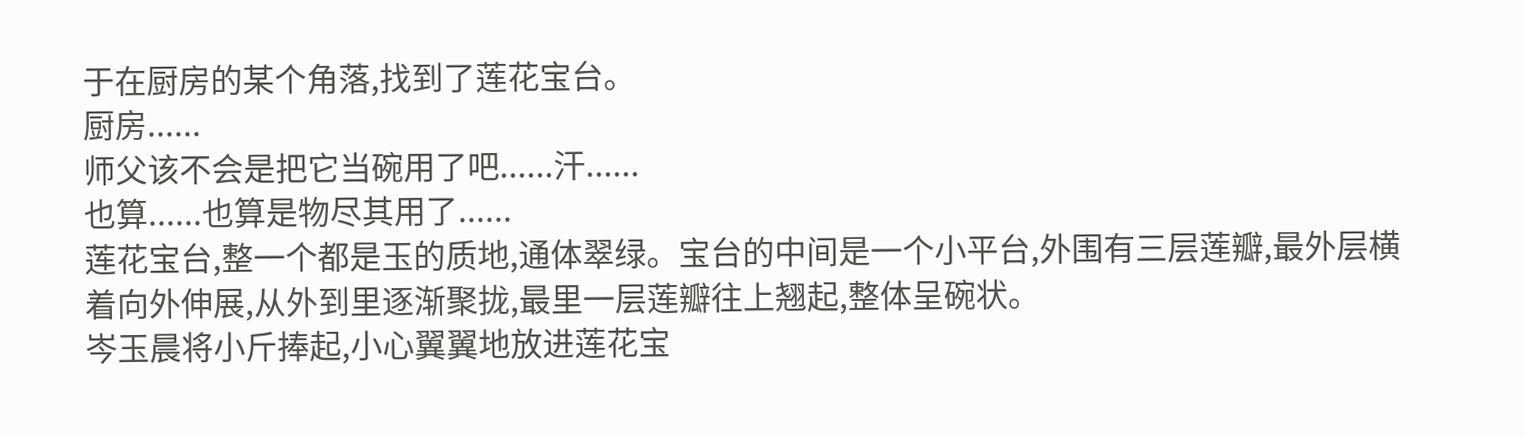于在厨房的某个角落,找到了莲花宝台。
厨房......
师父该不会是把它当碗用了吧......汗......
也算......也算是物尽其用了......
莲花宝台,整一个都是玉的质地,通体翠绿。宝台的中间是一个小平台,外围有三层莲瓣,最外层横着向外伸展,从外到里逐渐聚拢,最里一层莲瓣往上翘起,整体呈碗状。
岑玉晨将小斤捧起,小心翼翼地放进莲花宝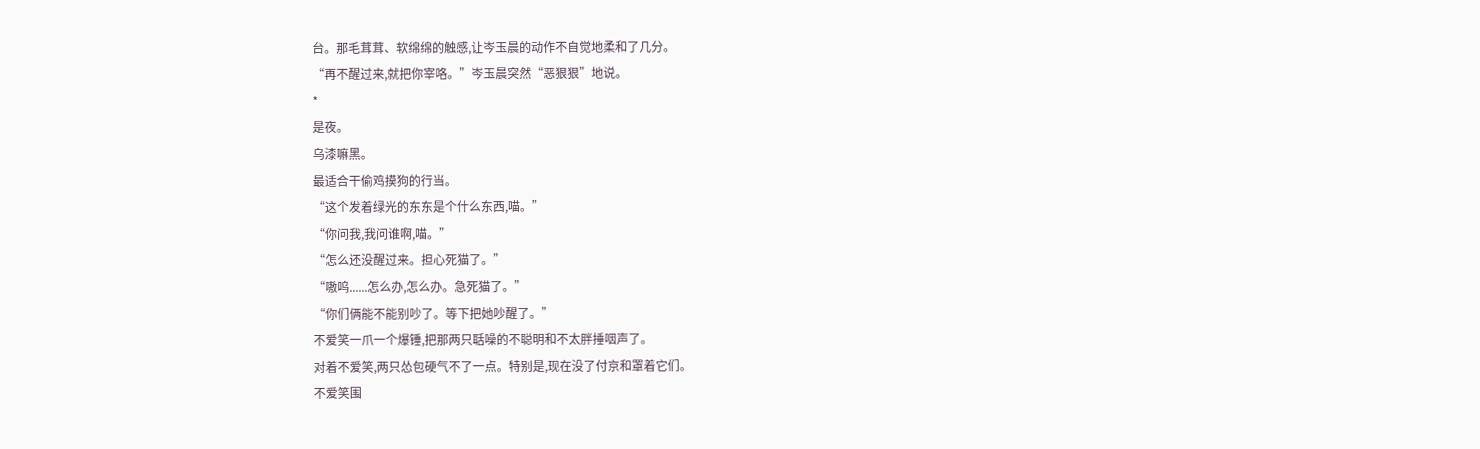台。那毛茸茸、软绵绵的触感,让岑玉晨的动作不自觉地柔和了几分。
“再不醒过来,就把你宰咯。”岑玉晨突然“恶狠狠”地说。
*
是夜。
乌漆嘛黑。
最适合干偷鸡摸狗的行当。
“这个发着绿光的东东是个什么东西,喵。”
“你问我,我问谁啊,喵。”
“怎么还没醒过来。担心死猫了。”
“嗷呜......怎么办,怎么办。急死猫了。”
“你们俩能不能别吵了。等下把她吵醒了。”
不爱笑一爪一个爆锤,把那两只聒噪的不聪明和不太胖捶咽声了。
对着不爱笑,两只怂包硬气不了一点。特别是,现在没了付京和罩着它们。
不爱笑围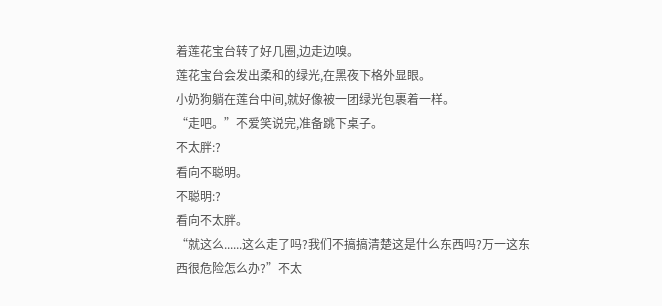着莲花宝台转了好几圈,边走边嗅。
莲花宝台会发出柔和的绿光,在黑夜下格外显眼。
小奶狗躺在莲台中间,就好像被一团绿光包裹着一样。
“走吧。”不爱笑说完,准备跳下桌子。
不太胖:?
看向不聪明。
不聪明:?
看向不太胖。
“就这么......这么走了吗?我们不搞搞清楚这是什么东西吗?万一这东西很危险怎么办?”不太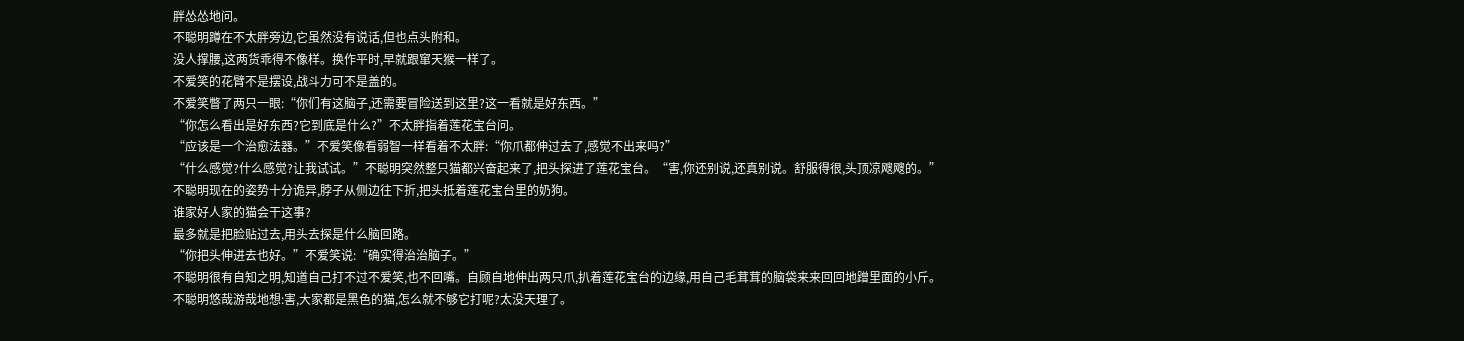胖怂怂地问。
不聪明蹲在不太胖旁边,它虽然没有说话,但也点头附和。
没人撑腰,这两货乖得不像样。换作平时,早就跟窜天猴一样了。
不爱笑的花臂不是摆设,战斗力可不是盖的。
不爱笑瞥了两只一眼:“你们有这脑子,还需要冒险送到这里?这一看就是好东西。”
“你怎么看出是好东西?它到底是什么?”不太胖指着莲花宝台问。
“应该是一个治愈法器。”不爱笑像看弱智一样看着不太胖:“你爪都伸过去了,感觉不出来吗?”
“什么感觉?什么感觉?让我试试。”不聪明突然整只猫都兴奋起来了,把头探进了莲花宝台。“害,你还别说,还真别说。舒服得很,头顶凉飕飕的。”
不聪明现在的姿势十分诡异,脖子从侧边往下折,把头抵着莲花宝台里的奶狗。
谁家好人家的猫会干这事?
最多就是把脸贴过去,用头去探是什么脑回路。
“你把头伸进去也好。”不爱笑说:“确实得治治脑子。”
不聪明很有自知之明,知道自己打不过不爱笑,也不回嘴。自顾自地伸出两只爪,扒着莲花宝台的边缘,用自己毛茸茸的脑袋来来回回地蹭里面的小斤。
不聪明悠哉游哉地想:害,大家都是黑色的猫,怎么就不够它打呢?太没天理了。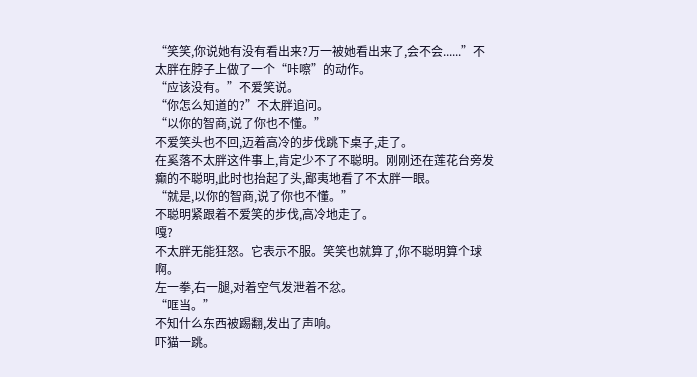“笑笑,你说她有没有看出来?万一被她看出来了,会不会......”不太胖在脖子上做了一个“咔嚓”的动作。
“应该没有。”不爱笑说。
“你怎么知道的?”不太胖追问。
“以你的智商,说了你也不懂。”
不爱笑头也不回,迈着高冷的步伐跳下桌子,走了。
在奚落不太胖这件事上,肯定少不了不聪明。刚刚还在莲花台旁发癫的不聪明,此时也抬起了头,鄙夷地看了不太胖一眼。
“就是,以你的智商,说了你也不懂。”
不聪明紧跟着不爱笑的步伐,高冷地走了。
嘎?
不太胖无能狂怒。它表示不服。笑笑也就算了,你不聪明算个球啊。
左一拳,右一腿,对着空气发泄着不忿。
“哐当。”
不知什么东西被踢翻,发出了声响。
吓猫一跳。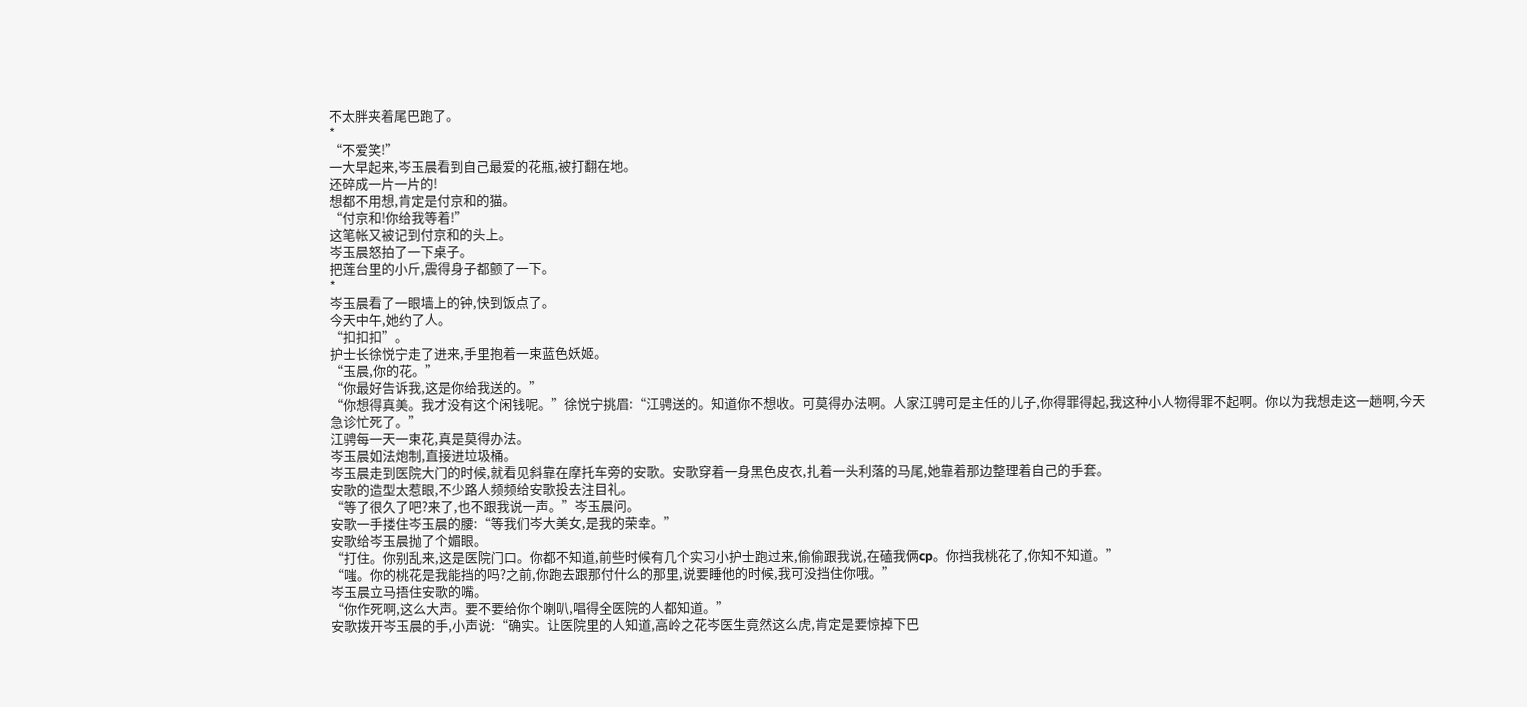不太胖夹着尾巴跑了。
*
“不爱笑!”
一大早起来,岑玉晨看到自己最爱的花瓶,被打翻在地。
还碎成一片一片的!
想都不用想,肯定是付京和的猫。
“付京和!你给我等着!”
这笔帐又被记到付京和的头上。
岑玉晨怒拍了一下桌子。
把莲台里的小斤,震得身子都颤了一下。
*
岑玉晨看了一眼墙上的钟,快到饭点了。
今天中午,她约了人。
“扣扣扣”。
护士长徐悦宁走了进来,手里抱着一束蓝色妖姬。
“玉晨,你的花。”
“你最好告诉我,这是你给我送的。”
“你想得真美。我才没有这个闲钱呢。”徐悦宁挑眉:“江骋送的。知道你不想收。可莫得办法啊。人家江骋可是主任的儿子,你得罪得起,我这种小人物得罪不起啊。你以为我想走这一趟啊,今天急诊忙死了。”
江骋每一天一束花,真是莫得办法。
岑玉晨如法炮制,直接进垃圾桶。
岑玉晨走到医院大门的时候,就看见斜靠在摩托车旁的安歌。安歌穿着一身黑色皮衣,扎着一头利落的马尾,她靠着那边整理着自己的手套。
安歌的造型太惹眼,不少路人频频给安歌投去注目礼。
“等了很久了吧?来了,也不跟我说一声。”岑玉晨问。
安歌一手搂住岑玉晨的腰:“等我们岑大美女,是我的荣幸。”
安歌给岑玉晨抛了个媚眼。
“打住。你别乱来,这是医院门口。你都不知道,前些时候有几个实习小护士跑过来,偷偷跟我说,在磕我俩cp。你挡我桃花了,你知不知道。”
“嗤。你的桃花是我能挡的吗?之前,你跑去跟那付什么的那里,说要睡他的时候,我可没挡住你哦。”
岑玉晨立马捂住安歌的嘴。
“你作死啊,这么大声。要不要给你个喇叭,唱得全医院的人都知道。”
安歌拨开岑玉晨的手,小声说:“确实。让医院里的人知道,高岭之花岑医生竟然这么虎,肯定是要惊掉下巴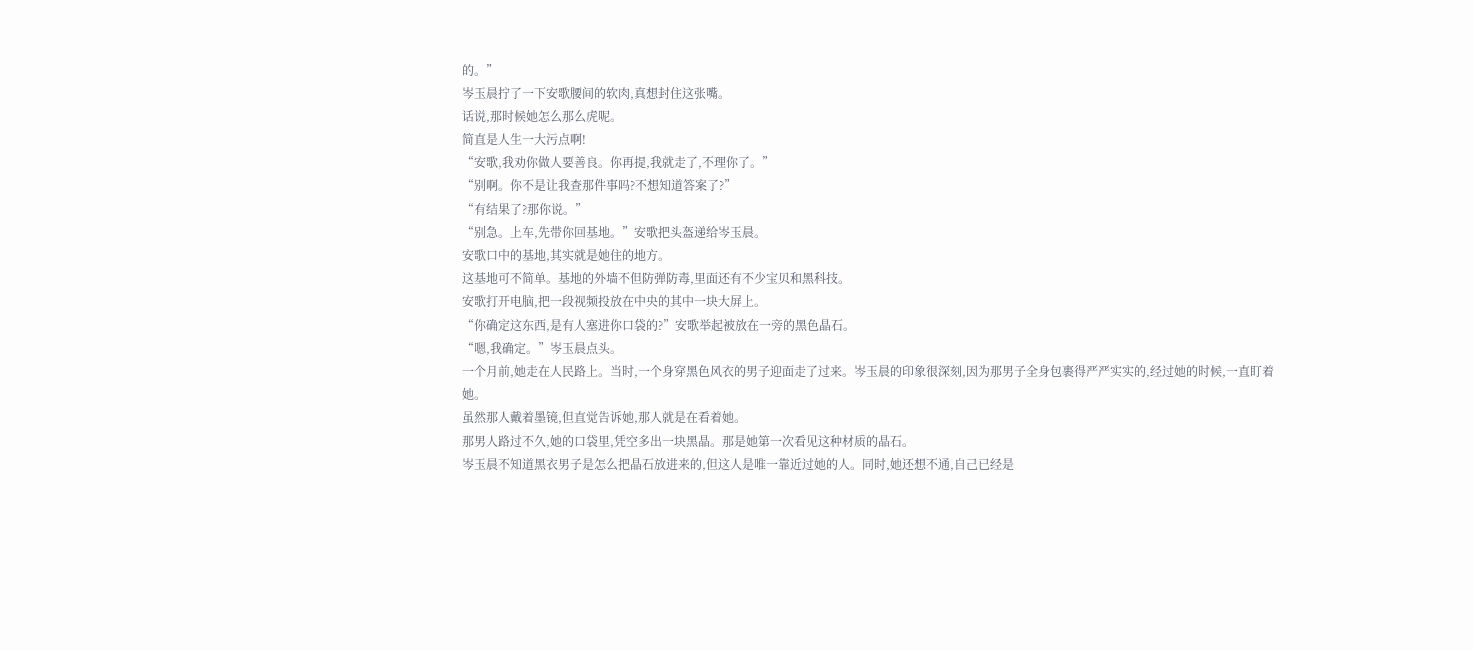的。”
岑玉晨拧了一下安歌腰间的软肉,真想封住这张嘴。
话说,那时候她怎么那么虎呢。
简直是人生一大污点啊!
“安歌,我劝你做人要善良。你再提,我就走了,不理你了。”
“别啊。你不是让我查那件事吗?不想知道答案了?”
“有结果了?那你说。”
“别急。上车,先带你回基地。”安歌把头盔递给岑玉晨。
安歌口中的基地,其实就是她住的地方。
这基地可不简单。基地的外墙不但防弹防毒,里面还有不少宝贝和黑科技。
安歌打开电脑,把一段视频投放在中央的其中一块大屏上。
“你确定这东西,是有人塞进你口袋的?”安歌举起被放在一旁的黑色晶石。
“嗯,我确定。”岑玉晨点头。
一个月前,她走在人民路上。当时,一个身穿黑色风衣的男子迎面走了过来。岑玉晨的印象很深刻,因为那男子全身包裹得严严实实的,经过她的时候,一直盯着她。
虽然那人戴着墨镜,但直觉告诉她,那人就是在看着她。
那男人路过不久,她的口袋里,凭空多出一块黑晶。那是她第一次看见这种材质的晶石。
岑玉晨不知道黑衣男子是怎么把晶石放进来的,但这人是唯一靠近过她的人。同时,她还想不通,自己已经是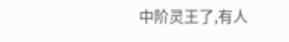中阶灵王了,有人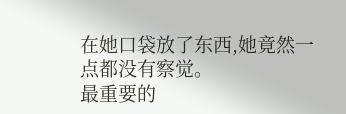在她口袋放了东西,她竟然一点都没有察觉。
最重要的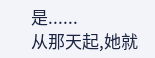是......
从那天起,她就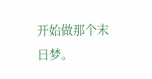开始做那个末日梦。